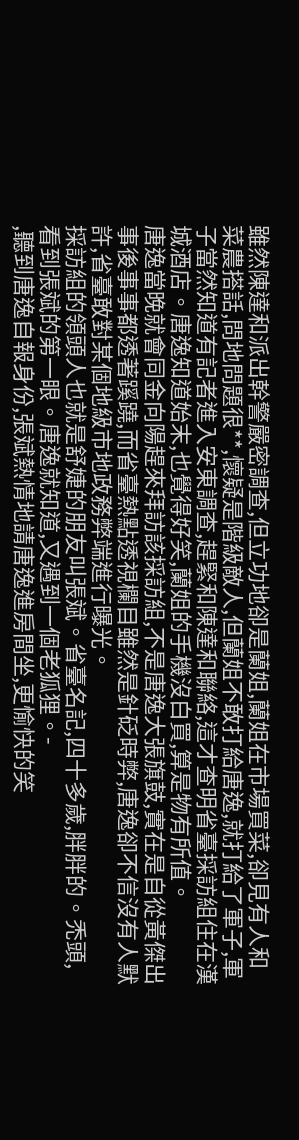雖然陳達和派出幹警嚴密調查,但立功地卻是蘭姐,蘭姐在市場買菜,卻見有人和菜農搭話,問地問題很**,懷疑是階級敵人,但蘭姐不敢打給唐逸,就打給了軍子,軍子當然知道有記者進入安東調查,趕緊和陳達和聯絡,這才查明省臺採訪組住在漢城酒店。唐逸知道始末,也覺得好笑,蘭姐的手機沒白買,算是物有所值。
唐逸當晚就會同金向陽趕來拜訪該採訪組,不是唐逸大張旗鼓,實在是自從黃傑出事後事事都透著蹊蹺,而省臺熱點透視欄目雖然是針砭時弊,唐逸卻不信沒有人默許,省臺敢對某個地級市地政務弊端進行曝光。
採訪組的領頭人也就是舒婕的朋友叫張斌。省臺名記,四十多歲,胖胖的。禿頭,看到張斌的第一眼。唐逸就知道,又遇到一個老狐狸。-
,聽到唐逸自報身份,張斌熱情地請唐逸進房間坐,更愉快的笑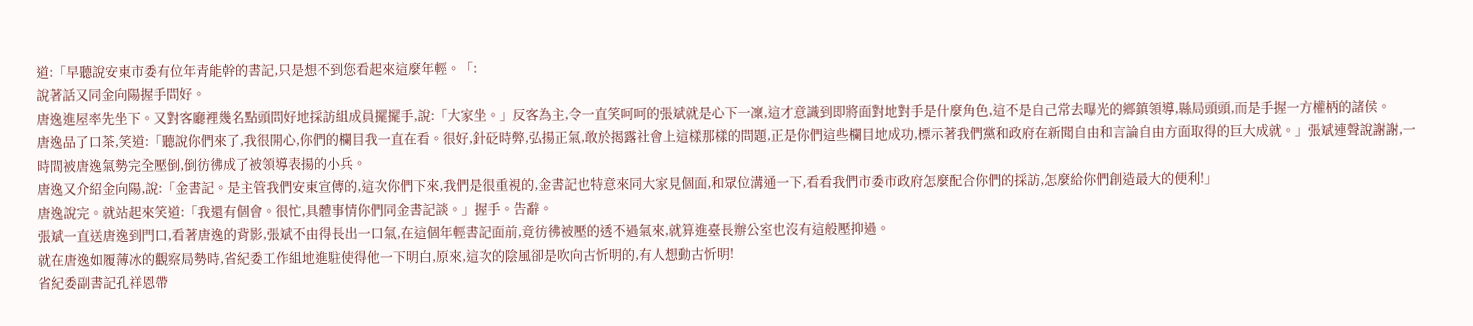道:「早聽說安東市委有位年青能幹的書記,只是想不到您看起來這麼年輕。「:
說著話又同金向陽握手問好。
唐逸進屋率先坐下。又對客廳裡幾名點頭問好地採訪組成員擺擺手,說:「大家坐。」反客為主,令一直笑呵呵的張斌就是心下一凜,這才意識到即將面對地對手是什麼角色,這不是自己常去曝光的鄉鎮領導,縣局頭頭,而是手握一方權柄的諸侯。
唐逸品了口茶,笑道:「聽說你們來了,我很開心,你們的欄目我一直在看。很好,針砭時弊,弘揚正氣,敢於揭露社會上這樣那樣的問題,正是你們這些欄目地成功,標示著我們黨和政府在新聞自由和言論自由方面取得的巨大成就。」張斌連聲說謝謝,一時間被唐逸氣勢完全壓倒,倒彷彿成了被領導表揚的小兵。
唐逸又介紹金向陽,說:「金書記。是主管我們安東宣傳的,這次你們下來,我們是很重視的,金書記也特意來同大家見個面,和眾位溝通一下,看看我們市委市政府怎麼配合你們的採訪,怎麼給你們創造最大的便利!」
唐逸說完。就站起來笑道:「我還有個會。很忙,具體事情你們同金書記談。」握手。告辭。
張斌一直送唐逸到門口,看著唐逸的背影,張斌不由得長出一口氣,在這個年輕書記面前,竟彷彿被壓的透不過氣來,就算進臺長辦公室也沒有這般壓抑過。
就在唐逸如履薄冰的觀察局勢時,省紀委工作組地進駐使得他一下明白,原來,這次的陰風卻是吹向古忻明的,有人想動古忻明!
省紀委副書記孔祥恩帶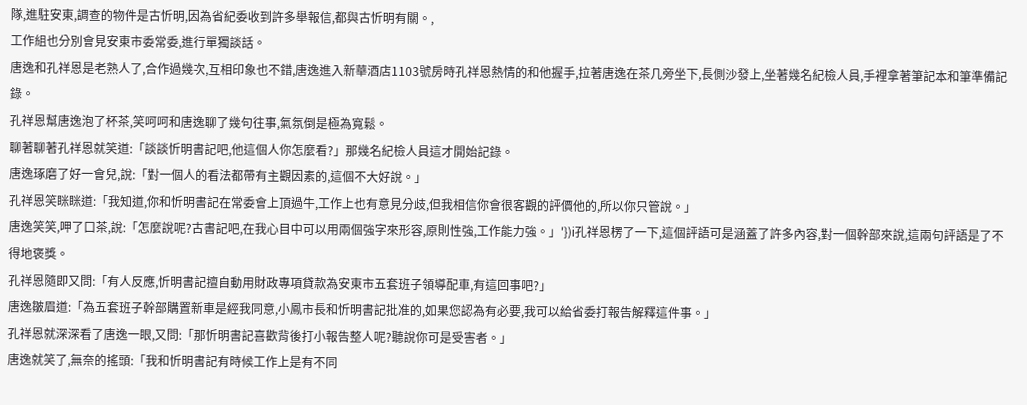隊,進駐安東,調查的物件是古忻明,因為省紀委收到許多舉報信,都與古忻明有關。,
工作組也分別會見安東市委常委,進行單獨談話。
唐逸和孔祥恩是老熟人了,合作過幾次,互相印象也不錯,唐逸進入新華酒店1103號房時孔祥恩熱情的和他握手,拉著唐逸在茶几旁坐下,長側沙發上,坐著幾名紀檢人員,手裡拿著筆記本和筆準備記錄。
孔祥恩幫唐逸泡了杯茶,笑呵呵和唐逸聊了幾句往事,氣氛倒是極為寬鬆。
聊著聊著孔祥恩就笑道:「談談忻明書記吧,他這個人你怎麼看?」那幾名紀檢人員這才開始記錄。
唐逸琢磨了好一會兒,說:「對一個人的看法都帶有主觀因素的,這個不大好說。」
孔祥恩笑眯眯道:「我知道,你和忻明書記在常委會上頂過牛,工作上也有意見分歧,但我相信你會很客觀的評價他的,所以你只管說。」
唐逸笑笑,呷了口茶,說:「怎麼說呢?古書記吧,在我心目中可以用兩個強字來形容,原則性強,工作能力強。」'})i孔祥恩楞了一下,這個評語可是涵蓋了許多內容,對一個幹部來說,這兩句評語是了不得地褒獎。
孔祥恩隨即又問:「有人反應,忻明書記擅自動用財政專項貸款為安東市五套班子領導配車,有這回事吧?」
唐逸皺眉道:「為五套班子幹部購置新車是經我同意,小鳳市長和忻明書記批准的,如果您認為有必要,我可以給省委打報告解釋這件事。」
孔祥恩就深深看了唐逸一眼,又問:「那忻明書記喜歡背後打小報告整人呢?聽說你可是受害者。」
唐逸就笑了,無奈的搖頭:「我和忻明書記有時候工作上是有不同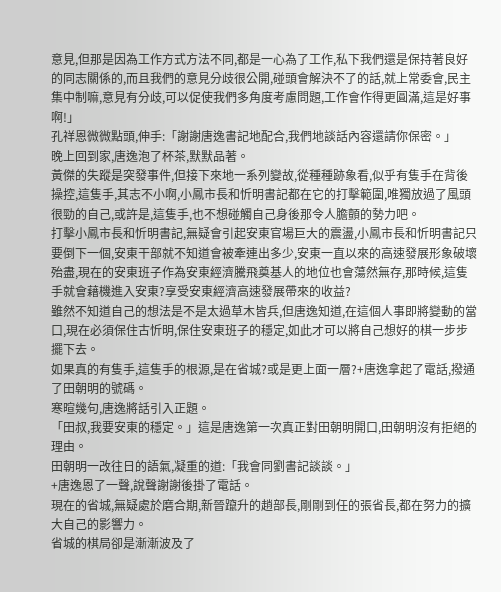意見,但那是因為工作方式方法不同,都是一心為了工作,私下我們還是保持著良好的同志關係的,而且我們的意見分歧很公開,碰頭會解決不了的話,就上常委會,民主集中制嘛,意見有分歧,可以促使我們多角度考慮問題,工作會作得更圓滿,這是好事啊!」
孔祥恩微微點頭,伸手:「謝謝唐逸書記地配合,我們地談話內容還請你保密。」
晚上回到家,唐逸泡了杯茶,默默品著。
黃傑的失蹤是突發事件,但接下來地一系列變故,從種種跡象看,似乎有隻手在背後操控,這隻手,其志不小啊,小鳳市長和忻明書記都在它的打擊範圍,唯獨放過了風頭很勁的自己,或許是,這隻手,也不想碰觸自己身後那令人膽顫的勢力吧。
打擊小鳳市長和忻明書記,無疑會引起安東官場巨大的震盪,小鳳市長和忻明書記只要倒下一個,安東干部就不知道會被牽連出多少,安東一直以來的高速發展形象破壞殆盡,現在的安東班子作為安東經濟騰飛奠基人的地位也會蕩然無存,那時候,這隻手就會藉機進入安東?享受安東經濟高速發展帶來的收益?
雖然不知道自己的想法是不是太過草木皆兵,但唐逸知道,在這個人事即將變動的當口,現在必須保住古忻明,保住安東班子的穩定,如此才可以將自己想好的棋一步步擺下去。
如果真的有隻手,這隻手的根源,是在省城?或是更上面一層?+唐逸拿起了電話,撥通了田朝明的號碼。
寒暄幾句,唐逸將話引入正題。
「田叔,我要安東的穩定。」這是唐逸第一次真正對田朝明開口,田朝明沒有拒絕的理由。
田朝明一改往日的語氣,凝重的道:「我會同劉書記談談。」
+唐逸恩了一聲,說聲謝謝後掛了電話。
現在的省城,無疑處於磨合期,新晉躥升的趙部長,剛剛到任的張省長,都在努力的擴大自己的影響力。
省城的棋局卻是漸漸波及了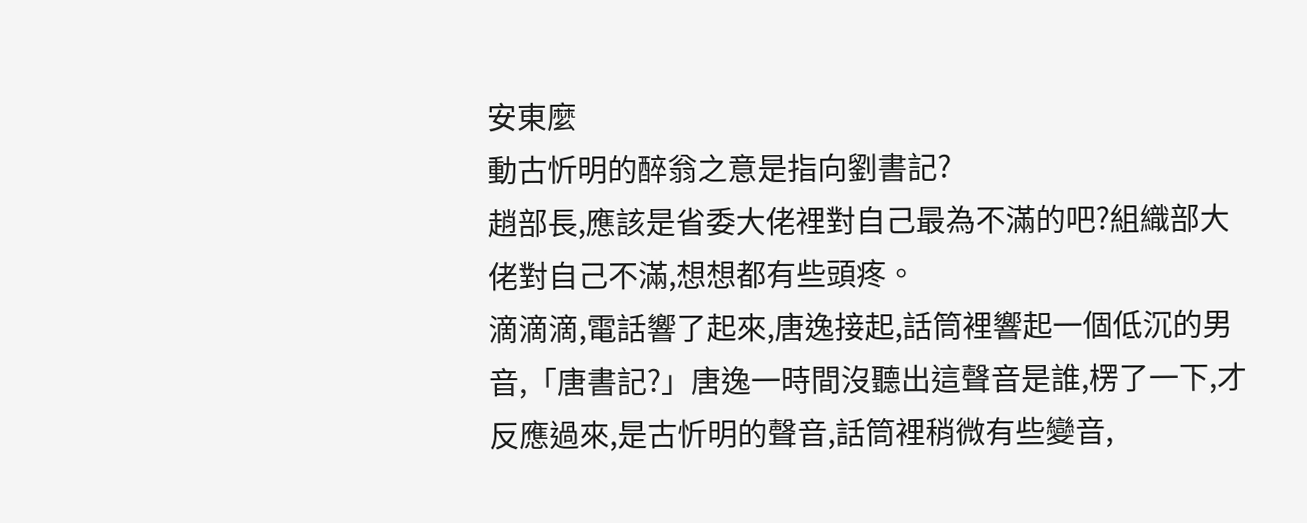安東麼
動古忻明的醉翁之意是指向劉書記?
趙部長,應該是省委大佬裡對自己最為不滿的吧?組織部大佬對自己不滿,想想都有些頭疼。
滴滴滴,電話響了起來,唐逸接起,話筒裡響起一個低沉的男音,「唐書記?」唐逸一時間沒聽出這聲音是誰,楞了一下,才反應過來,是古忻明的聲音,話筒裡稍微有些變音,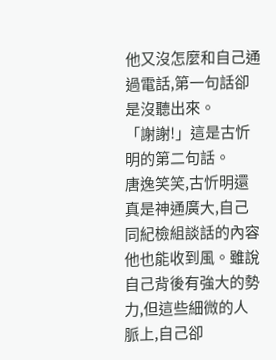他又沒怎麼和自己通過電話,第一句話卻是沒聽出來。
「謝謝!」這是古忻明的第二句話。
唐逸笑笑,古忻明還真是神通廣大,自己同紀檢組談話的內容他也能收到風。雖說自己背後有強大的勢力,但這些細微的人脈上,自己卻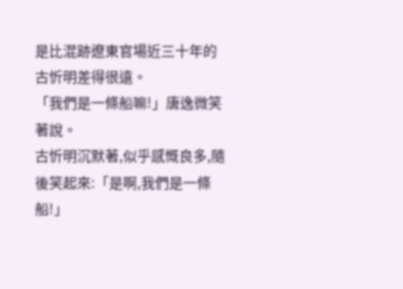是比混跡遼東官場近三十年的古忻明差得很遠。
「我們是一條船嘛!」唐逸微笑著說。
古忻明沉默著,似乎感慨良多,隨後笑起來:「是啊,我們是一條船!」